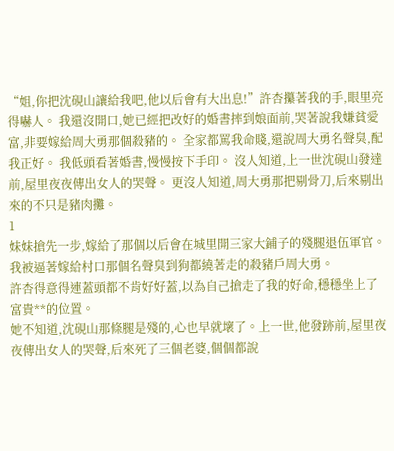“姐,你把沈硯山讓給我吧,他以后會有大出息!”許杏攥著我的手,眼里亮得嚇人。 我還沒開口,她已經把改好的婚書摔到娘面前,哭著說我嫌貧愛富,非要嫁給周大勇那個殺豬的。 全家都罵我命賤,還說周大勇名聲臭,配我正好。 我低頭看著婚書,慢慢按下手印。 沒人知道,上一世沈硯山發達前,屋里夜夜傳出女人的哭聲。 更沒人知道,周大勇那把剔骨刀,后來剔出來的不只是豬肉攤。
1
妹妹搶先一步,嫁給了那個以后會在城里開三家大鋪子的殘腿退伍軍官。
我被逼著嫁給村口那個名聲臭到狗都繞著走的殺豬戶周大勇。
許杏得意得連蓋頭都不肯好好蓋,以為自己搶走了我的好命,穩穩坐上了富貴**的位置。
她不知道,沈硯山那條腿是殘的,心也早就壞了。上一世,他發跡前,屋里夜夜傳出女人的哭聲,后來死了三個老婆,個個都說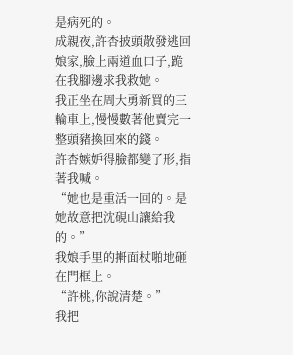是病死的。
成親夜,許杏披頭散發逃回娘家,臉上兩道血口子,跪在我腳邊求我救她。
我正坐在周大勇新買的三輪車上,慢慢數著他賣完一整頭豬換回來的錢。
許杏嫉妒得臉都變了形,指著我喊。
“她也是重活一回的。是她故意把沈硯山讓給我的。”
我娘手里的搟面杖啪地砸在門框上。
“許桃,你說清楚。”
我把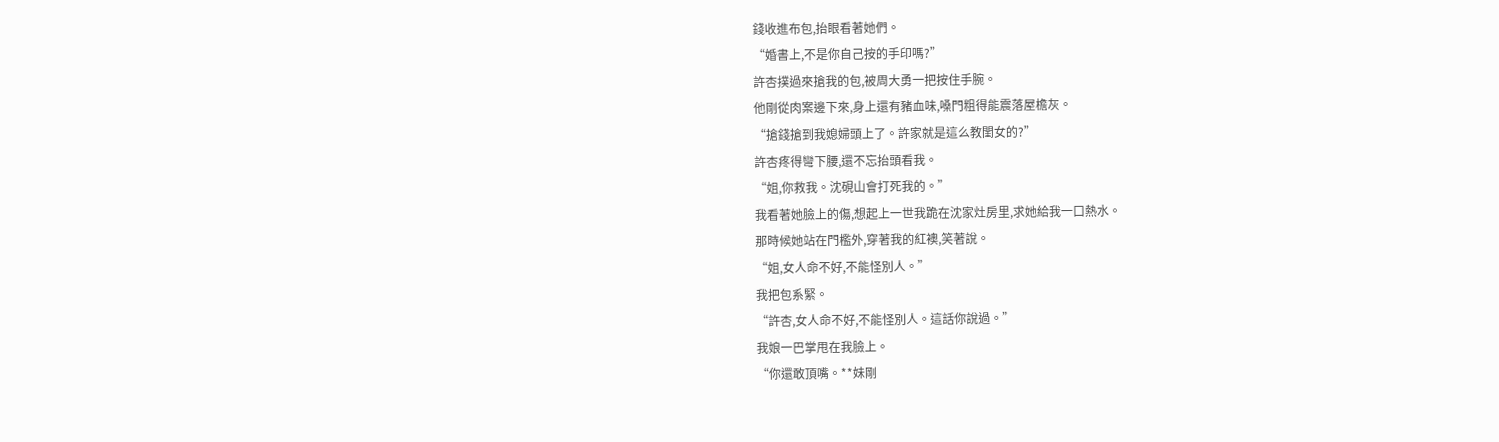錢收進布包,抬眼看著她們。
“婚書上,不是你自己按的手印嗎?”
許杏撲過來搶我的包,被周大勇一把按住手腕。
他剛從肉案邊下來,身上還有豬血味,嗓門粗得能震落屋檐灰。
“搶錢搶到我媳婦頭上了。許家就是這么教閨女的?”
許杏疼得彎下腰,還不忘抬頭看我。
“姐,你救我。沈硯山會打死我的。”
我看著她臉上的傷,想起上一世我跪在沈家灶房里,求她給我一口熱水。
那時候她站在門檻外,穿著我的紅襖,笑著說。
“姐,女人命不好,不能怪別人。”
我把包系緊。
“許杏,女人命不好,不能怪別人。這話你說過。”
我娘一巴掌甩在我臉上。
“你還敢頂嘴。**妹剛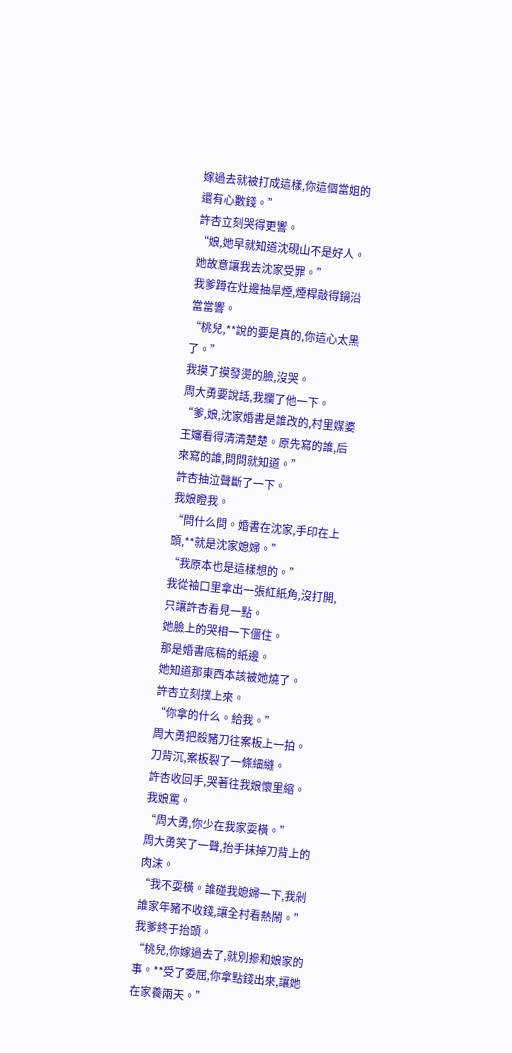嫁過去就被打成這樣,你這個當姐的還有心數錢。”
許杏立刻哭得更響。
“娘,她早就知道沈硯山不是好人。她故意讓我去沈家受罪。”
我爹蹲在灶邊抽旱煙,煙桿敲得鍋沿當當響。
“桃兒,**說的要是真的,你這心太黑了。”
我摸了摸發燙的臉,沒哭。
周大勇要說話,我攔了他一下。
“爹,娘,沈家婚書是誰改的,村里媒婆王嬸看得清清楚楚。原先寫的誰,后來寫的誰,問問就知道。”
許杏抽泣聲斷了一下。
我娘瞪我。
“問什么問。婚書在沈家,手印在上頭,**就是沈家媳婦。”
“我原本也是這樣想的。”
我從袖口里拿出一張紅紙角,沒打開,只讓許杏看見一點。
她臉上的哭相一下僵住。
那是婚書底稿的紙邊。
她知道那東西本該被她燒了。
許杏立刻撲上來。
“你拿的什么。給我。”
周大勇把殺豬刀往案板上一拍。
刀背沉,案板裂了一條細縫。
許杏收回手,哭著往我娘懷里縮。
我娘罵。
“周大勇,你少在我家耍橫。”
周大勇笑了一聲,抬手抹掉刀背上的肉沫。
“我不耍橫。誰碰我媳婦一下,我剁誰家年豬不收錢,讓全村看熱鬧。”
我爹終于抬頭。
“桃兒,你嫁過去了,就別摻和娘家的事。**受了委屈,你拿點錢出來,讓她在家養兩天。”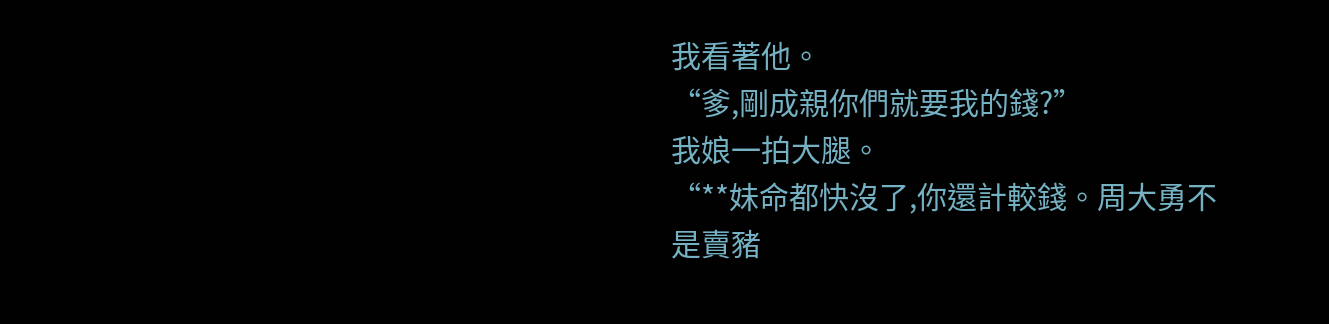我看著他。
“爹,剛成親你們就要我的錢?”
我娘一拍大腿。
“**妹命都快沒了,你還計較錢。周大勇不是賣豬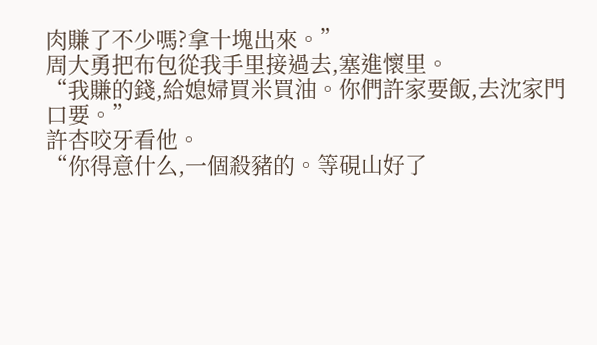肉賺了不少嗎?拿十塊出來。”
周大勇把布包從我手里接過去,塞進懷里。
“我賺的錢,給媳婦買米買油。你們許家要飯,去沈家門口要。”
許杏咬牙看他。
“你得意什么,一個殺豬的。等硯山好了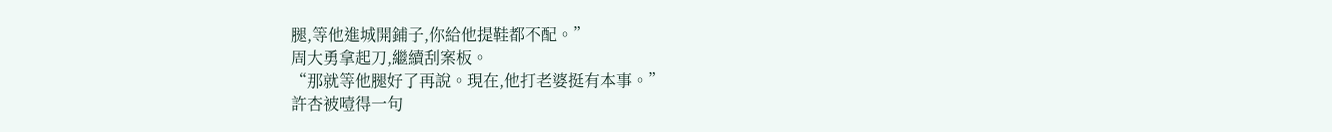腿,等他進城開鋪子,你給他提鞋都不配。”
周大勇拿起刀,繼續刮案板。
“那就等他腿好了再說。現在,他打老婆挺有本事。”
許杏被噎得一句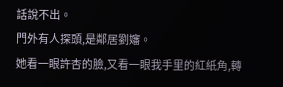話說不出。
門外有人探頭,是鄰居劉嬸。
她看一眼許杏的臉,又看一眼我手里的紅紙角,轉